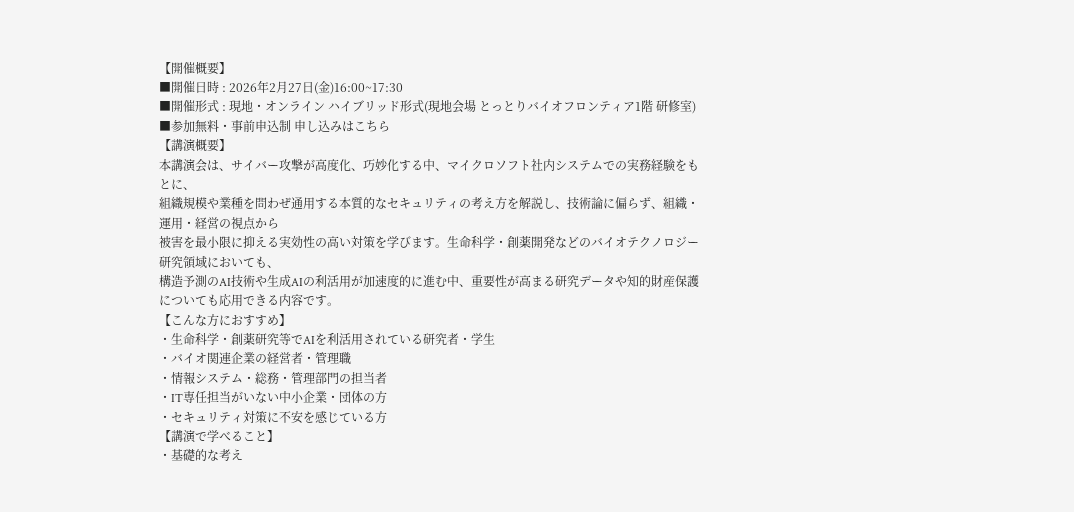【開催概要】
■開催日時 : 2026年2月27日(金)16:00~17:30
■開催形式 : 現地・オンライン ハイブリッド形式(現地会場 とっとりバイオフロンティア1階 研修室)
■参加無料・事前申込制 申し込みはこちら
【講演概要】
本講演会は、サイバー攻撃が高度化、巧妙化する中、マイクロソフト社内システムでの実務経験をもとに、
組織規模や業種を問わぜ通用する本質的なセキュリティの考え方を解説し、技術論に偏らず、組織・運用・経営の視点から
被害を最小限に抑える実効性の高い対策を学びます。生命科学・創薬開発などのバイオテクノロジー研究領域においても、
構造予測のAI技術や生成AIの利活用が加速度的に進む中、重要性が高まる研究データや知的財産保護についても応用できる内容です。
【こんな方におすすめ】
・生命科学・創薬研究等でAIを利活用されている研究者・学生
・バイオ関連企業の経営者・管理職
・情報システム・総務・管理部門の担当者
・IT専任担当がいない中小企業・団体の方
・セキュリティ対策に不安を感じている方
【講演で学べること】
・基礎的な考え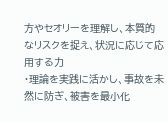方やセオリーを理解し、本質的なリスクを捉え、状況に応じて応用する力
・理論を実践に活かし、事故を未然に防ぎ、被害を最小化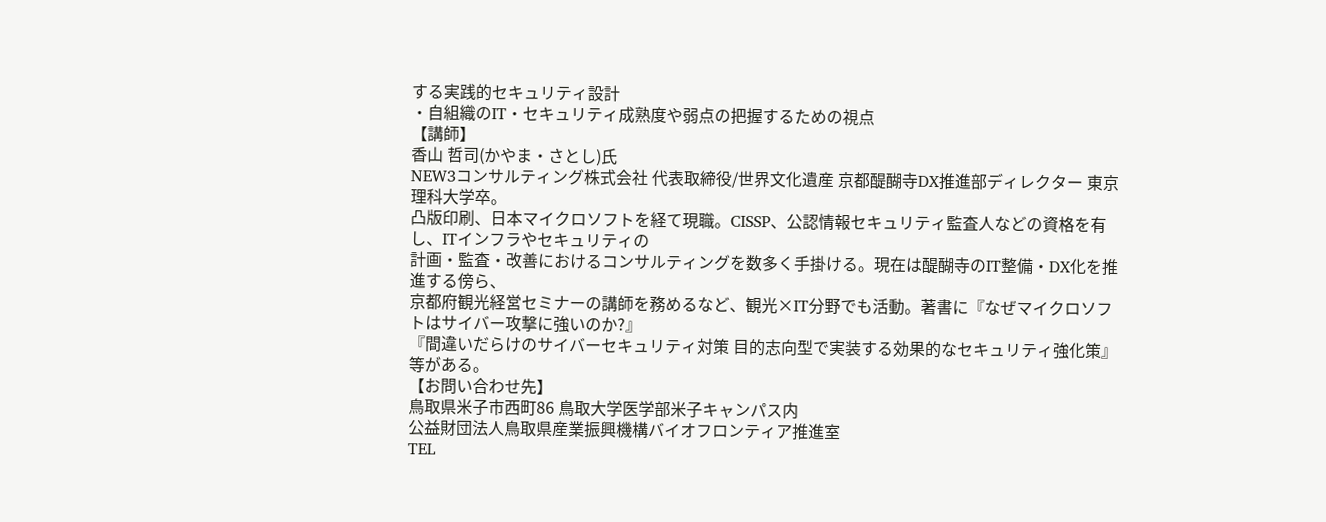する実践的セキュリティ設計
・自組織のIT・セキュリティ成熟度や弱点の把握するための視点
【講師】
香山 哲司(かやま・さとし)氏
NEW3コンサルティング株式会社 代表取締役/世界文化遺産 京都醍醐寺DX推進部ディレクター 東京理科大学卒。
凸版印刷、日本マイクロソフトを経て現職。CISSP、公認情報セキュリティ監査人などの資格を有し、ITインフラやセキュリティの
計画・監査・改善におけるコンサルティングを数多く手掛ける。現在は醍醐寺のIT整備・DX化を推進する傍ら、
京都府観光経営セミナーの講師を務めるなど、観光×IT分野でも活動。著書に『なぜマイクロソフトはサイバー攻撃に強いのか?』
『間違いだらけのサイバーセキュリティ対策 目的志向型で実装する効果的なセキュリティ強化策』等がある。
【お問い合わせ先】
鳥取県米子市西町86 鳥取大学医学部米子キャンパス内
公益財団法人鳥取県産業振興機構バイオフロンティア推進室
TEL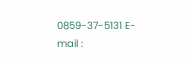0859-37-5131 E-mail :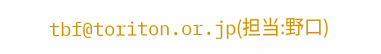tbf@toriton.or.jp(担当:野口)